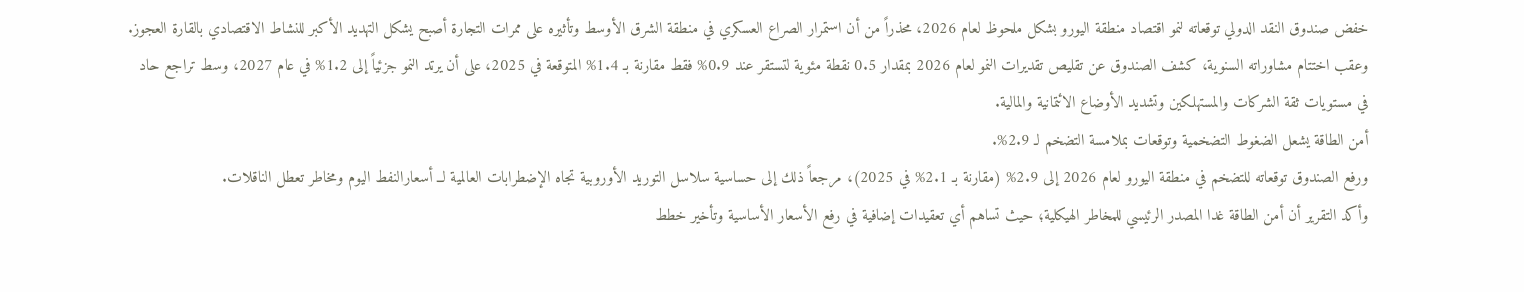خفض صندوق النقد الدولي توقعاته لنمو اقتصاد منطقة اليورو بشكل ملحوظ لعام 2026، محذراً من أن استمرار الصراع العسكري في منطقة الشرق الأوسط وتأثيره على ممرات التجارة أصبح يشكل التهديد الأكبر للنشاط الاقتصادي بالقارة العجوز.
وعقب اختتام مشاوراته السنوية، كشف الصندوق عن تقليص تقديرات النمو لعام 2026 بمقدار 0.5 نقطة مئوية لتستقر عند 0.9% فقط مقارنة بـ 1.4% المتوقعة في 2025، على أن يرتد النمو جزئياً إلى 1.2% في عام 2027، وسط تراجع حاد في مستويات ثقة الشركات والمستهلكين وتشديد الأوضاع الائتمانية والمالية.
أمن الطاقة يشعل الضغوط التضخمية وتوقعات بملامسة التضخم لـ 2.9%.
ورفع الصندوق توقعاته للتضخم في منطقة اليورو لعام 2026 إلى 2.9% (مقارنة بـ 2.1% في 2025)، مرجعاً ذلك إلى حساسية سلاسل التوريد الأوروبية تجاه الإضطرابات العالمية لــ أسعارالنفط اليوم ومخاطر تعطل الناقلات.
وأكد التقرير أن أمن الطاقة غدا المصدر الرئيسي للمخاطر الهيكلية؛ حيث تساهم أي تعقيدات إضافية في رفع الأسعار الأساسية وتأخير خطط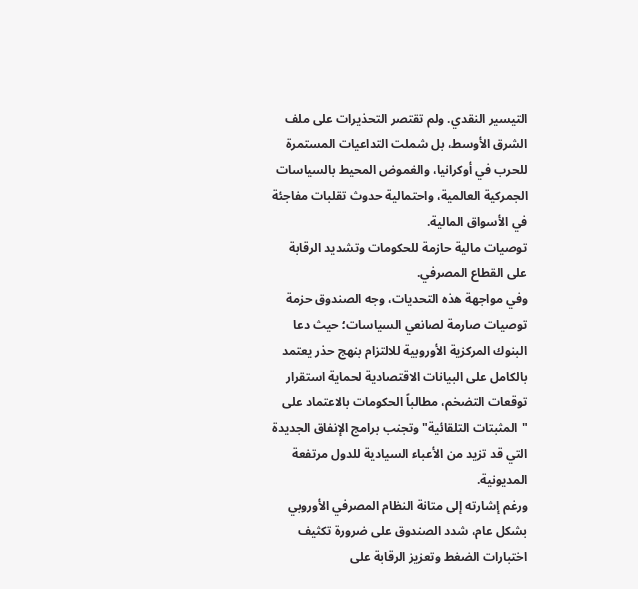التيسير النقدي. ولم تقتصر التحذيرات على ملف الشرق الأوسط، بل شملت التداعيات المستمرة للحرب في أوكرانيا، والغموض المحيط بالسياسات الجمركية العالمية، واحتمالية حدوث تقلبات مفاجئة في الأسواق المالية.
توصيات مالية حازمة للحكومات وتشديد الرقابة على القطاع المصرفي.
وفي مواجهة هذه التحديات، وجه الصندوق حزمة توصيات صارمة لصانعي السياسات؛ حيث دعا البنوك المركزية الأوروبية للالتزام بنهج حذر يعتمد بالكامل على البيانات الاقتصادية لحماية استقرار توقعات التضخم، مطالباً الحكومات بالاعتماد على "المثبتات التلقائية" وتجنب برامج الإنفاق الجديدة التي قد تزيد من الأعباء السيادية للدول مرتفعة المديونية.
ورغم إشارته إلى متانة النظام المصرفي الأوروبي بشكل عام، شدد الصندوق على ضرورة تكثيف اختبارات الضغط وتعزيز الرقابة على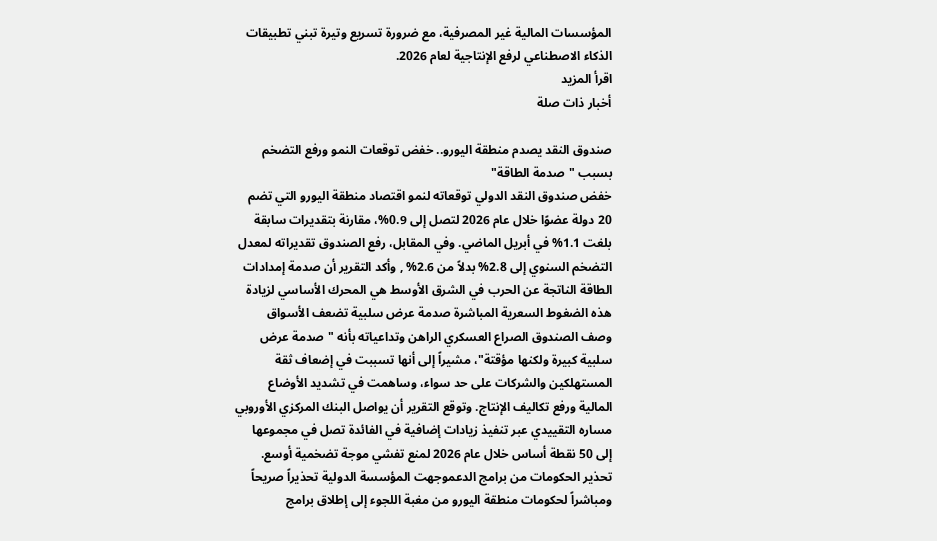المؤسسات المالية غير المصرفية، مع ضرورة تسريع وتيرة تبني تطبيقات الذكاء الاصطناعي لرفع الإنتاجية لعام 2026.
اقرأ المزيد
أخبار ذات صلة

صندوق النقد يصدم منطقة اليورو.. خفض توقعات النمو ورفع التضخم بسبب "صدمة الطاقة"
خفض صندوق النقد الدولي توقعاته لنمو اقتصاد منطقة اليورو التي تضم 20 دولة عضوًا خلال عام 2026 لتصل إلى 0.9%، مقارنة بتقديرات سابقة بلغت 1.1% في أبريل الماضي. وفي المقابل، رفع الصندوق تقديراته لمعدل التضخم السنوي إلى 2.8% بدلاً من 2.6% , وأكد التقرير أن صدمة إمدادات الطاقة الناتجة عن الحرب في الشرق الأوسط هي المحرك الأساسي لزيادة هذه الضغوط السعرية المباشرة صدمة عرض سلبية تضعف الأسواق وصف الصندوق الصراع العسكري الراهن وتداعياته بأنه "صدمة عرض سلبية كبيرة ولكنها مؤقتة"، مشيراً إلى أنها تسببت في إضعاف ثقة المستهلكين والشركات على حد سواء، وساهمت في تشديد الأوضاع المالية ورفع تكاليف الإنتاج. وتوقع التقرير أن يواصل البنك المركزي الأوروبي مساره التقييدي عبر تنفيذ زيادات إضافية في الفائدة تصل في مجموعها إلى 50 نقطة أساس خلال عام 2026 لمنع تفشي موجة تضخمية أوسع. تحذير الحكومات من برامج الدعموجهت المؤسسة الدولية تحذيراً صريحاً ومباشراً لحكومات منطقة اليورو من مغبة اللجوء إلى إطلاق برامج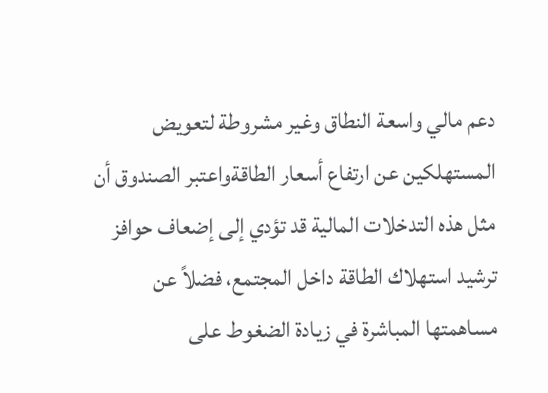دعم مالي واسعة النطاق وغير مشروطة لتعويض المستهلكين عن ارتفاع أسعار الطاقةواعتبر الصندوق أن مثل هذه التدخلات المالية قد تؤدي إلى إضعاف حوافز ترشيد استهلاك الطاقة داخل المجتمع، فضلاً عن مساهمتها المباشرة في زيادة الضغوط على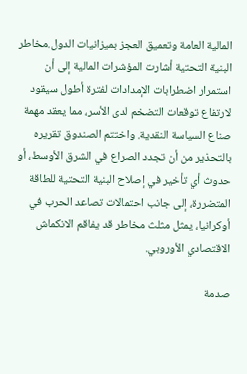المالية العامة وتعميق العجز بميزانيات الدول.مخاطر البنية التحتية أشارت المؤشرات المالية إلى أن استمرار اضطرابات الإمدادات لفترة أطول سيقود لارتفاع توقعات التضخم لدى الأسر، مما يعقد مهمة صناع السياسة النقدية. واختتم الصندوق تقريره بالتحذير من أن تجدد الصراع في الشرق الأوسط، أو حدوث أي تأخير في إصلاح البنية التحتية للطاقة المتضررة، إلى جانب احتمالات تصاعد الحرب في أوكرانيا، يمثل مثلث مخاطر قد يفاقم الانكماش الاقتصادي الأوروبي.

صدمة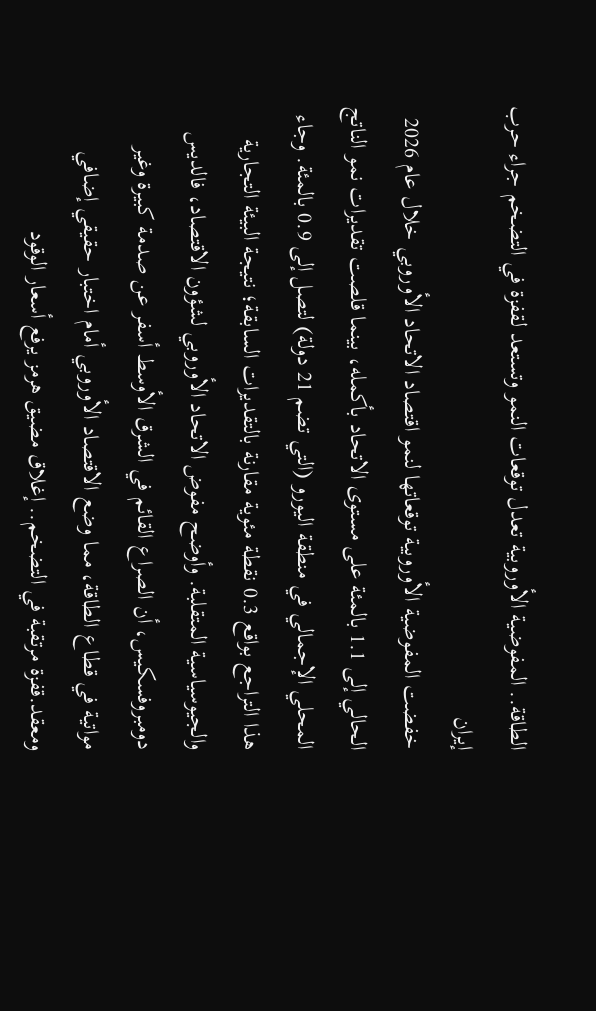الطاقة.. المفوضية الأوروبية تعدل توقعات النمو وتستعد لقفزة في التضخم جراء حرب إيران
خفضت المفوضية الأوروبية توقعاتها لنمو اقتصاد الاتحاد الأوروبي خلال عام 2026 الحالي إلى 1.1 بالمئة على مستوى الاتحاد بأكمله، بينما قلصت تقديرات نمو الناتج المحلي الإجمالي في منطقة اليورو (التي تضم 21 دولة) لتصل إلى 0.9 بالمئة. وجاء هذا التراجع بواقع 0.3 نقطة مئوية مقارنة بالتقديرات السابقة؛ نتيجة البيئة التجارية والجيوسياسية المتقلبة. وأوضح مفوض الاتحاد الأوروبي لشؤون الاقتصاد، فالديس دومبروفسكيس، أن الصراع القائم في الشرق الأوسط أسفر عن صدمة كبيرة وغير مواتية في قطاع الطاقة، مما وضع الاقتصاد الأوروبي أمام اختبار حقيقي إضافي ومعقد.قفزة مرتقبة في التضخم.. إغلاق مضيق هرمز يرفع أسعار الوقود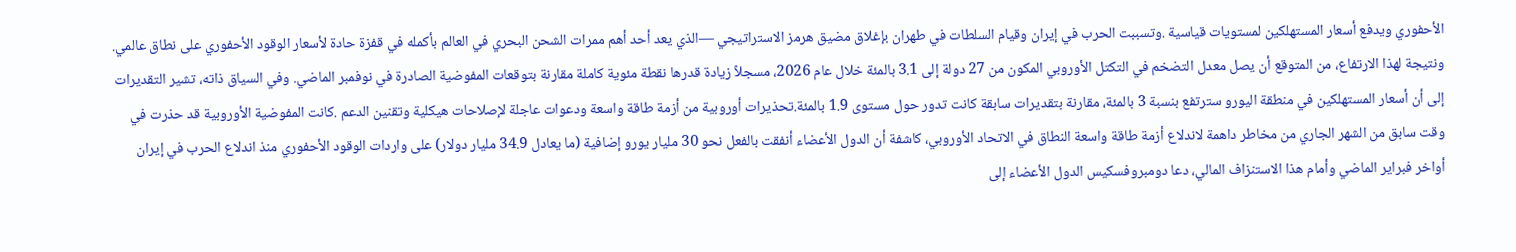الأحفوري ويدفع أسعار المستهلكين لمستويات قياسية .وتسببت الحرب في إيران وقيام السلطات في طهران بإغلاق مضيق هرمز الاستراتيجي —الذي يعد أحد أهم ممرات الشحن البحري في العالم بأكمله في قفزة حادة لأسعار الوقود الأحفوري على نطاق عالمي. ونتيجة لهذا الارتفاع، من المتوقع أن يصل معدل التضخم في التكتل الأوروبي المكون من 27 دولة إلى 3.1 بالمئة خلال عام 2026، مسجلاً زيادة قدرها نقطة مئوية كاملة مقارنة بتوقعات المفوضية الصادرة في نوفمبر الماضي. وفي السياق ذاته، تشير التقديرات إلى أن أسعار المستهلكين في منطقة اليورو سترتفع بنسبة 3 بالمئة، مقارنة بتقديرات سابقة كانت تدور حول مستوى 1.9 بالمئة.تحذيرات أوروبية من أزمة طاقة واسعة ودعوات عاجلة لإصلاحات هيكلية وتقنين الدعم .كانت المفوضية الأوروبية قد حذرت في وقت سابق من الشهر الجاري من مخاطر داهمة لاندلاع أزمة طاقة واسعة النطاق في الاتحاد الأوروبي، كاشفة أن الدول الأعضاء أنفقت بالفعل نحو 30 مليار يورو إضافية (ما يعادل 34.9 مليار دولار) على واردات الوقود الأحفوري منذ اندلاع الحرب في إيران أواخر فبراير الماضي وأمام هذا الاستنزاف المالي، دعا دومبروفسكيس الدول الأعضاء إلى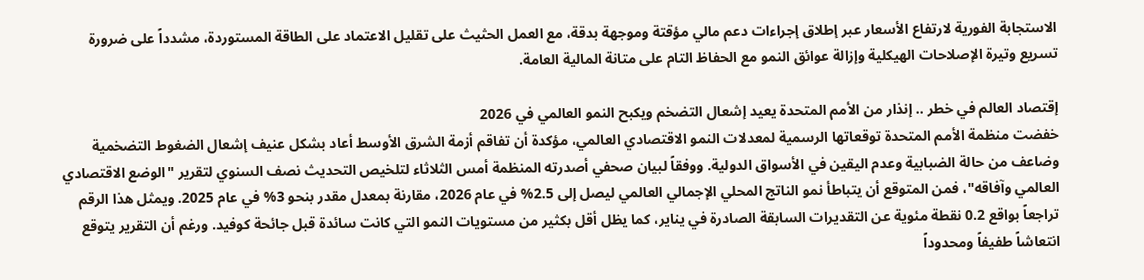الاستجابة الفورية لارتفاع الأسعار عبر إطلاق إجراءات دعم مالي مؤقتة وموجهة بدقة، مع العمل الحثيث على تقليل الاعتماد على الطاقة المستوردة، مشدداً على ضرورة تسريع وتيرة الإصلاحات الهيكلية وإزالة عوائق النمو مع الحفاظ التام على متانة المالية العامة.

إقتصاد العالم في خطر .. إنذار من الأمم المتحدة يعيد إشعال التضخم ويكبح النمو العالمي في 2026
خفضت منظمة الأمم المتحدة توقعاتها الرسمية لمعدلات النمو الاقتصادي العالمي، مؤكدة أن تفاقم أزمة الشرق الأوسط أعاد بشكل عنيف إشعال الضغوط التضخمية وضاعف من حالة الضبابية وعدم اليقين في الأسواق الدولية. ووفقاً لبيان صحفي أصدرته المنظمة أمس الثلاثاء لتلخيص التحديث نصف السنوي لتقرير "الوضع الاقتصادي العالمي وآفاقه"، فمن المتوقع أن يتباطأ نمو الناتج المحلي الإجمالي العالمي ليصل إلى 2.5% في عام 2026، مقارنة بمعدل مقدر بنحو 3% في عام 2025. ويمثل هذا الرقم تراجعاً بواقع 0.2 نقطة مئوية عن التقديرات السابقة الصادرة في يناير، كما يظل أقل بكثير من مستويات النمو التي كانت سائدة قبل جائحة كوفيد. ورغم أن التقرير يتوقع انتعاشاً طفيفاً ومحدوداً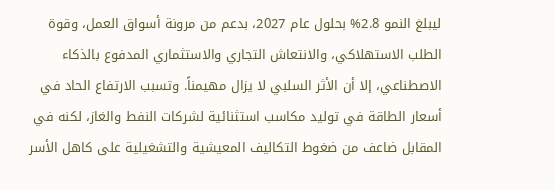ليبلغ النمو 2.8% بحلول عام 2027، بدعم من مرونة أسواق العمل، وقوة الطلب الاستهلاكي، والانتعاش التجاري والاستثماري المدفوع بالذكاء الاصطناعي، إلا أن الأثر السلبي لا يزال مهيمناً. وتسبب الارتفاع الحاد في أسعار الطاقة في توليد مكاسب استثنائية لشركات النفط والغاز، لكنه في المقابل ضاعف من ضغوط التكاليف المعيشية والتشغيلية على كاهل الأسر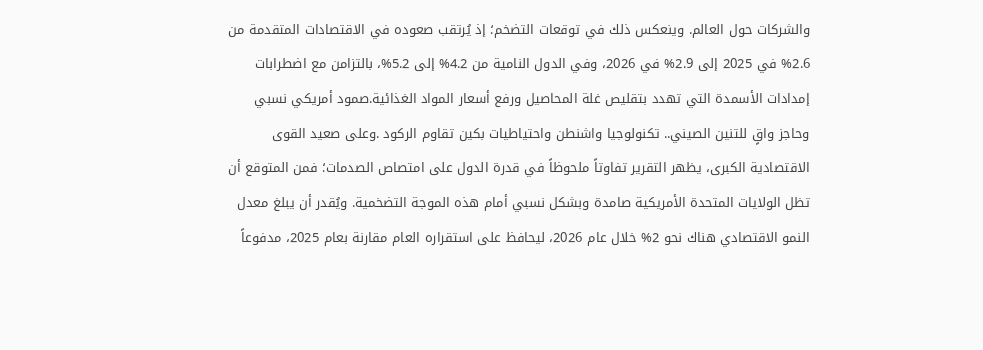والشركات حول العالم. وينعكس ذلك في توقعات التضخم؛ إذ يُرتقب صعوده في الاقتصادات المتقدمة من 2.6% في 2025 إلى 2.9% في 2026، وفي الدول النامية من 4.2% إلى 5.2%، بالتزامن مع اضطرابات إمدادات الأسمدة التي تهدد بتقليص غلة المحاصيل ورفع أسعار المواد الغذائية.صمود أمريكي نسبي وحاجز واقٍ للتنين الصيني.. تكنولوجيا واشنطن واحتياطيات بكين تقاوم الركود .وعلى صعيد القوى الاقتصادية الكبرى، يظهر التقرير تفاوتاً ملحوظاً في قدرة الدول على امتصاص الصدمات؛ فمن المتوقع أن تظل الولايات المتحدة الأمريكية صامدة وبشكل نسبي أمام هذه الموجة التضخمية. ويُقدر أن يبلغ معدل النمو الاقتصادي هناك نحو 2% خلال عام 2026، ليحافظ على استقراره العام مقارنة بعام 2025، مدفوعاً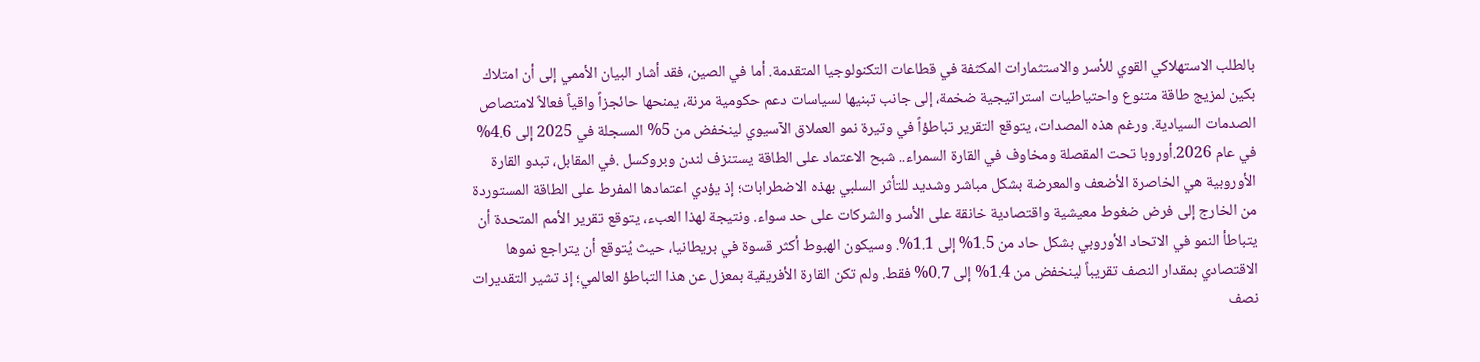بالطلب الاستهلاكي القوي للأسر والاستثمارات المكثفة في قطاعات التكنولوجيا المتقدمة. أما في الصين، فقد أشار البيان الأممي إلى أن امتلاك بكين لمزيج طاقة متنوع واحتياطيات استراتيجية ضخمة، إلى جانب تبنيها لسياسات دعم حكومية مرنة، يمنحها حائجزاً واقياً فعالاً لامتصاص الصدمات السيادية. ورغم هذه المصدات، يتوقع التقرير تباطؤاً في وتيرة نمو العملاق الآسيوي لينخفض من 5% المسجلة في 2025 إلى 4.6% في عام 2026.أوروبا تحت المقصلة ومخاوف في القارة السمراء.. شبح الاعتماد على الطاقة يستنزف لندن وبروكسل .في المقابل، تبدو القارة الأوروبية هي الخاصرة الأضعف والمعرضة بشكل مباشر وشديد للتأثر السلبي بهذه الاضطرابات؛ إذ يؤدي اعتمادها المفرط على الطاقة المستوردة من الخارج إلى فرض ضغوط معيشية واقتصادية خانقة على الأسر والشركات على حد سواء. ونتيجة لهذا العبء، يتوقع تقرير الأمم المتحدة أن يتباطأ النمو في الاتحاد الأوروبي بشكل حاد من 1.5% إلى 1.1%. وسيكون الهبوط أكثر قسوة في بريطانيا، حيث يُتوقع أن يتراجع نموها الاقتصادي بمقدار النصف تقريباً لينخفض من 1.4% إلى 0.7% فقط. ولم تكن القارة الأفريقية بمعزل عن هذا التباطؤ العالمي؛ إذ تشير التقديرات نصف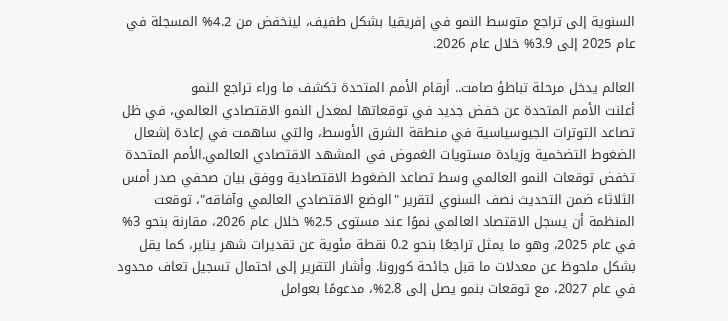السنوية إلى تراجع متوسط النمو في إفريقيا بشكل طفيف، لينخفض من 4.2% المسجلة في عام 2025 إلى 3.9% خلال عام 2026.

العالم يدخل مرحلة تباطؤ صامت.. أرقام الأمم المتحدة تكشف ما وراء تراجع النمو
أعلنت الأمم المتحدة عن خفض جديد في توقعاتها لمعدل النمو الاقتصادي العالمي، في ظل تصاعد التوترات الجيوسياسية في منطقة الشرق الأوسط، والتي ساهمت في إعادة إشعال الضغوط التضخمية وزيادة مستويات الغموض في المشهد الاقتصادي العالمي.الأمم المتحدة تخفض توقعات النمو العالمي وسط تصاعد الضغوط الاقتصادية ووفق بيان صحفي صدر أمس الثلاثاء ضمن التحديث نصف السنوي لتقرير "الوضع الاقتصادي العالمي وآفاقه"، توقعت المنظمة أن يسجل الاقتصاد العالمي نموًا عند مستوى 2.5% خلال عام 2026، مقارنة بنحو 3% في عام 2025، وهو ما يمثل تراجعًا بنحو 0.2 نقطة مئوية عن تقديرات شهر يناير، كما يقل بشكل ملحوظ عن معدلات ما قبل جائحة كورونا. وأشار التقرير إلى احتمال تسجيل تعاف محدود في عام 2027، مع توقعات بنمو يصل إلى 2.8%، مدعومًا بعوامل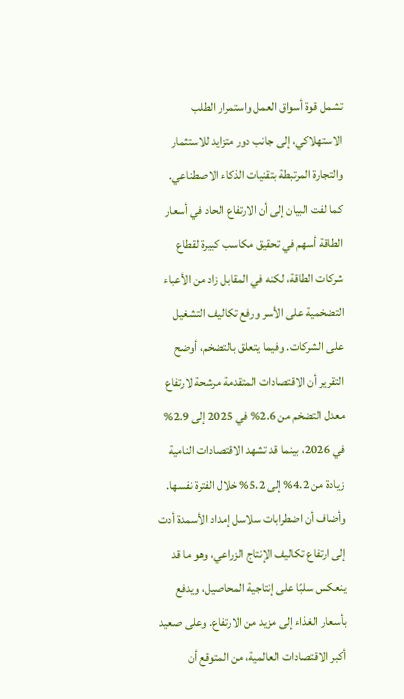تشمل قوة أسواق العمل واستمرار الطلب الاستهلاكي، إلى جانب دور متزايد للاستثمار والتجارة المرتبطة بتقنيات الذكاء الاصطناعي. كما لفت البيان إلى أن الارتفاع الحاد في أسعار الطاقة أسهم في تحقيق مكاسب كبيرة لقطاع شركات الطاقة، لكنه في المقابل زاد من الأعباء التضخمية على الأسر ورفع تكاليف التشغيل على الشركات. وفيما يتعلق بالتضخم، أوضح التقرير أن الاقتصادات المتقدمة مرشحة لارتفاع معدل التضخم من 2.6% في 2025 إلى 2.9% في 2026، بينما قد تشهد الاقتصادات النامية زيادة من 4.2% إلى 5.2% خلال الفترة نفسها. وأضاف أن اضطرابات سلاسل إمداد الأسمدة أدت إلى ارتفاع تكاليف الإنتاج الزراعي، وهو ما قد ينعكس سلبًا على إنتاجية المحاصيل، ويدفع بأسعار الغذاء إلى مزيد من الارتفاع. وعلى صعيد أكبر الاقتصادات العالمية، من المتوقع أن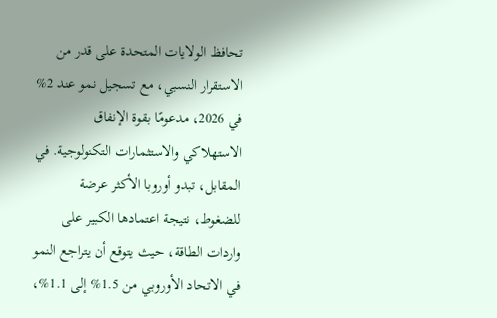تحافظ الولايات المتحدة على قدر من الاستقرار النسبي، مع تسجيل نمو عند 2% في 2026، مدعومًا بقوة الإنفاق الاستهلاكي والاستثمارات التكنولوجية. في المقابل، تبدو أوروبا الأكثر عرضة للضغوط، نتيجة اعتمادها الكبير على واردات الطاقة، حيث يتوقع أن يتراجع النمو في الاتحاد الأوروبي من 1.5% إلى 1.1%،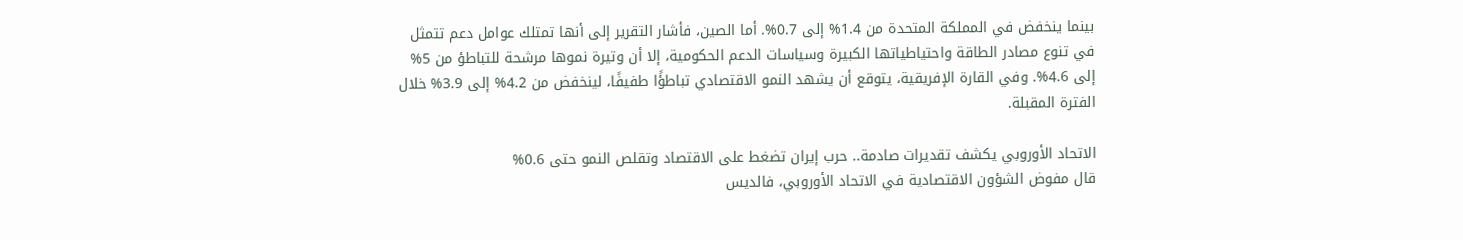بينما ينخفض في المملكة المتحدة من 1.4% إلى 0.7%. أما الصين، فأشار التقرير إلى أنها تمتلك عوامل دعم تتمثل في تنوع مصادر الطاقة واحتياطياتها الكبيرة وسياسات الدعم الحكومية، إلا أن وتيرة نموها مرشحة للتباطؤ من 5% إلى 4.6%. وفي القارة الإفريقية، يتوقع أن يشهد النمو الاقتصادي تباطؤًا طفيفًا، لينخفض من 4.2% إلى 3.9% خلال الفترة المقبلة.

الاتحاد الأوروبي يكشف تقديرات صادمة.. حرب إيران تضغط على الاقتصاد وتقلص النمو حتى 0.6%
قال مفوض الشؤون الاقتصادية في الاتحاد الأوروبي، فالديس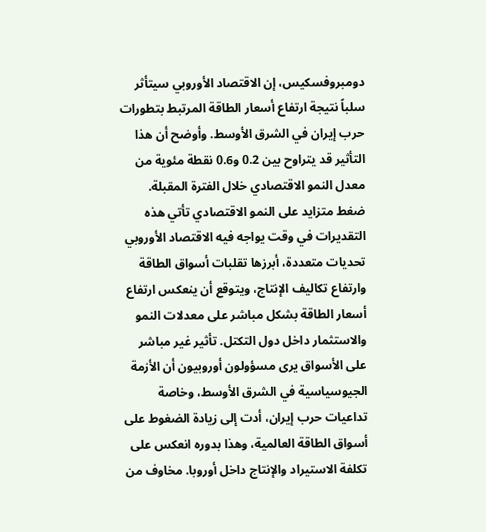دومبروفسكيس، إن الاقتصاد الأوروبي سيتأثر سلباً نتيجة ارتفاع أسعار الطاقة المرتبط بتطورات حرب إيران في الشرق الأوسط. وأوضح أن هذا التأثير قد يتراوح بين 0.2 و0.6 نقطة مئوية من معدل النمو الاقتصادي خلال الفترة المقبلة. ضغط متزايد على النمو الاقتصادي تأتي هذه التقديرات في وقت يواجه فيه الاقتصاد الأوروبي تحديات متعددة، أبرزها تقلبات أسواق الطاقة وارتفاع تكاليف الإنتاج، ويتوقع أن ينعكس ارتفاع أسعار الطاقة بشكل مباشر على معدلات النمو والاستثمار داخل دول التكتل. تأثير غير مباشر على الأسواق يرى مسؤولون أوروبيون أن الأزمة الجيوسياسية في الشرق الأوسط، وخاصة تداعيات حرب إيران، أدت إلى زيادة الضغوط على أسواق الطاقة العالمية، وهذا بدوره انعكس على تكلفة الاستيراد والإنتاج داخل أوروبا. مخاوف من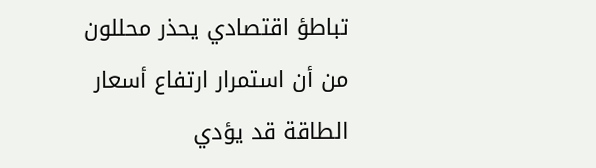تباطؤ اقتصادي يحذر محللون من أن استمرار ارتفاع أسعار الطاقة قد يؤدي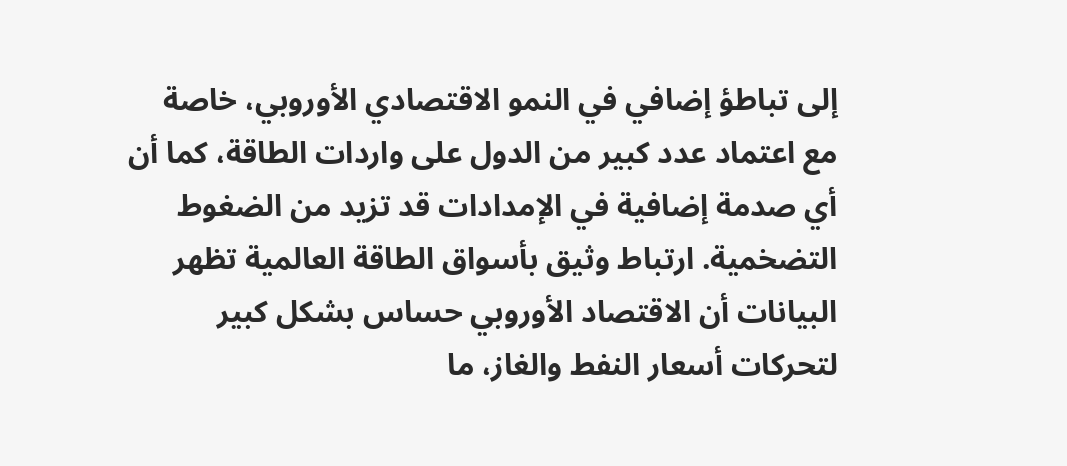إلى تباطؤ إضافي في النمو الاقتصادي الأوروبي، خاصة مع اعتماد عدد كبير من الدول على واردات الطاقة، كما أن أي صدمة إضافية في الإمدادات قد تزيد من الضغوط التضخمية. ارتباط وثيق بأسواق الطاقة العالمية تظهر البيانات أن الاقتصاد الأوروبي حساس بشكل كبير لتحركات أسعار النفط والغاز، ما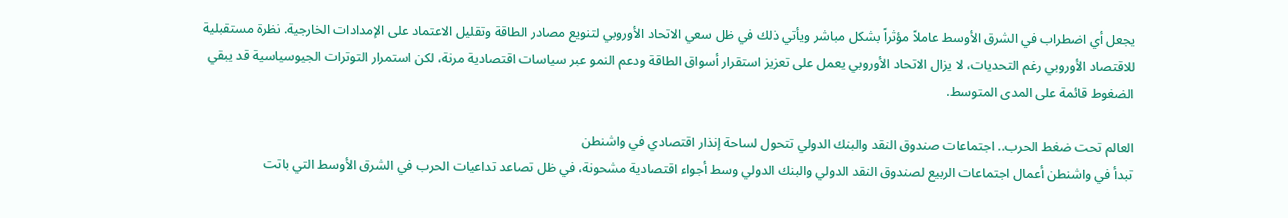يجعل أي اضطراب في الشرق الأوسط عاملاً مؤثراً بشكل مباشر ويأتي ذلك في ظل سعي الاتحاد الأوروبي لتنويع مصادر الطاقة وتقليل الاعتماد على الإمدادات الخارجية. نظرة مستقبلية للاقتصاد الأوروبي رغم التحديات، لا يزال الاتحاد الأوروبي يعمل على تعزيز استقرار أسواق الطاقة ودعم النمو عبر سياسات اقتصادية مرنة، لكن استمرار التوترات الجيوسياسية قد يبقي الضغوط قائمة على المدى المتوسط.

العالم تحت ضغط الحرب.. اجتماعات صندوق النقد والبنك الدولي تتحول لساحة إنذار اقتصادي في واشنطن
تبدأ في واشنطن أعمال اجتماعات الربيع لصندوق النقد الدولي والبنك الدولي وسط أجواء اقتصادية مشحونة، في ظل تصاعد تداعيات الحرب في الشرق الأوسط التي باتت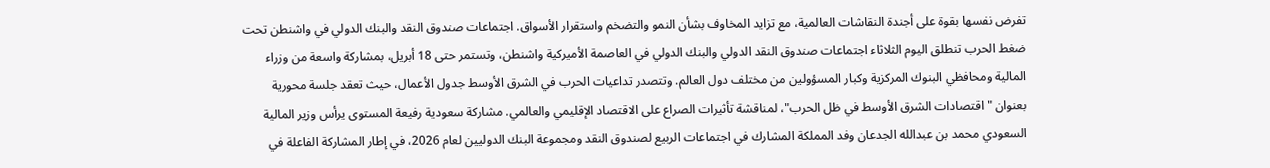تفرض نفسها بقوة على أجندة النقاشات العالمية، مع تزايد المخاوف بشأن النمو والتضخم واستقرار الأسواق. اجتماعات صندوق النقد والبنك الدولي في واشنطن تحت ضغط الحرب تنطلق اليوم الثلاثاء اجتماعات صندوق النقد الدولي والبنك الدولي في العاصمة الأميركية واشنطن، وتستمر حتى 18 أبريل، بمشاركة واسعة من وزراء المالية ومحافظي البنوك المركزية وكبار المسؤولين من مختلف دول العالم. وتتصدر تداعيات الحرب في الشرق الأوسط جدول الأعمال، حيث تعقد جلسة محورية بعنوان "اقتصادات الشرق الأوسط في ظل الحرب"، لمناقشة تأثيرات الصراع على الاقتصاد الإقليمي والعالمي. مشاركة سعودية رفيعة المستوى يرأس وزير المالية السعودي محمد بن عبدالله الجدعان وفد المملكة المشارك في اجتماعات الربيع لصندوق النقد ومجموعة البنك الدوليين لعام 2026، في إطار المشاركة الفاعلة في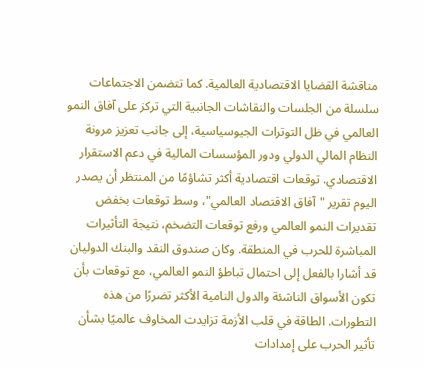مناقشة القضايا الاقتصادية العالمية. كما تتضمن الاجتماعات سلسلة من الجلسات والنقاشات الجانبية التي تركز على آفاق النمو العالمي في ظل التوترات الجيوسياسية، إلى جانب تعزيز مرونة النظام المالي الدولي ودور المؤسسات المالية في دعم الاستقرار الاقتصادي. توقعات اقتصادية أكثر تشاؤمًا من المنتظر أن يصدر اليوم تقرير "آفاق الاقتصاد العالمي"، وسط توقعات بخفض تقديرات النمو العالمي ورفع توقعات التضخم، نتيجة التأثيرات المباشرة للحرب في المنطقة. وكان صندوق النقد والبنك الدوليان قد أشارا بالفعل إلى احتمال تباطؤ النمو العالمي، مع توقعات بأن تكون الأسواق الناشئة والدول النامية الأكثر تضررًا من هذه التطورات. الطاقة في قلب الأزمة تزايدت المخاوف عالميًا بشأن تأثير الحرب على إمدادات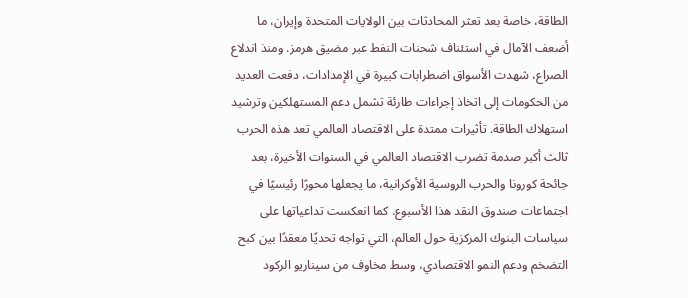الطاقة، خاصة بعد تعثر المحادثات بين الولايات المتحدة وإيران، ما أضعف الآمال في استئناف شحنات النفط عبر مضيق هرمز. ومنذ اندلاع الصراع، شهدت الأسواق اضطرابات كبيرة في الإمدادات، دفعت العديد من الحكومات إلى اتخاذ إجراءات طارئة تشمل دعم المستهلكين وترشيد استهلاك الطاقة. تأثيرات ممتدة على الاقتصاد العالمي تعد هذه الحرب ثالث أكبر صدمة تضرب الاقتصاد العالمي في السنوات الأخيرة، بعد جائحة كورونا والحرب الروسية الأوكرانية، ما يجعلها محورًا رئيسيًا في اجتماعات صندوق النقد هذا الأسبوع. كما انعكست تداعياتها على سياسات البنوك المركزية حول العالم، التي تواجه تحديًا معقدًا بين كبح التضخم ودعم النمو الاقتصادي، وسط مخاوف من سيناريو الركود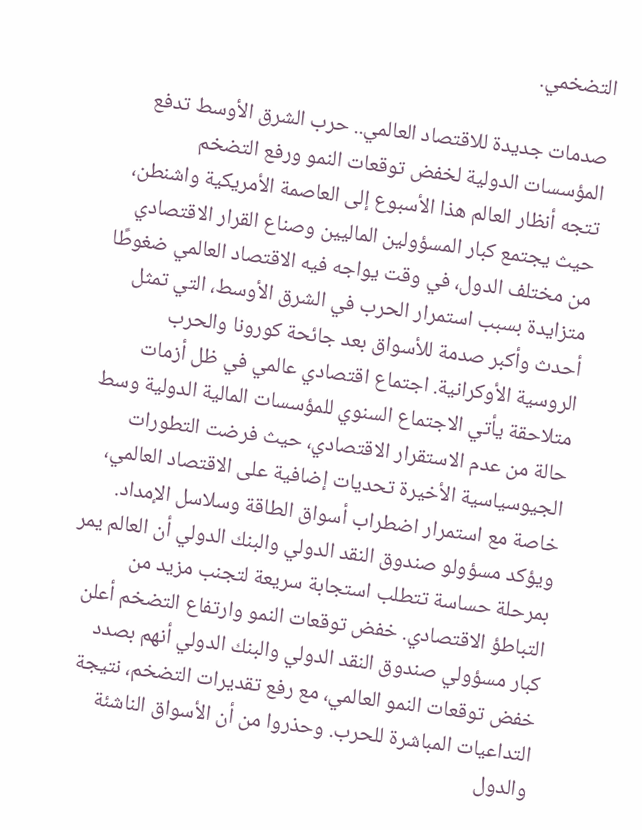التضخمي.

صدمات جديدة للاقتصاد العالمي.. حرب الشرق الأوسط تدفع المؤسسات الدولية لخفض توقعات النمو ورفع التضخم
تتجه أنظار العالم هذا الأسبوع إلى العاصمة الأمريكية واشنطن، حيث يجتمع كبار المسؤولين الماليين وصناع القرار الاقتصادي من مختلف الدول، في وقت يواجه فيه الاقتصاد العالمي ضغوطًا متزايدة بسبب استمرار الحرب في الشرق الأوسط، التي تمثل أحدث وأكبر صدمة للأسواق بعد جائحة كورونا والحرب الروسية الأوكرانية. اجتماع اقتصادي عالمي في ظل أزمات متلاحقة يأتي الاجتماع السنوي للمؤسسات المالية الدولية وسط حالة من عدم الاستقرار الاقتصادي، حيث فرضت التطورات الجيوسياسية الأخيرة تحديات إضافية على الاقتصاد العالمي، خاصة مع استمرار اضطراب أسواق الطاقة وسلاسل الإمداد. ويؤكد مسؤولو صندوق النقد الدولي والبنك الدولي أن العالم يمر بمرحلة حساسة تتطلب استجابة سريعة لتجنب مزيد من التباطؤ الاقتصادي. خفض توقعات النمو وارتفاع التضخم أعلن كبار مسؤولي صندوق النقد الدولي والبنك الدولي أنهم بصدد خفض توقعات النمو العالمي، مع رفع تقديرات التضخم، نتيجة التداعيات المباشرة للحرب. وحذروا من أن الأسواق الناشئة والدول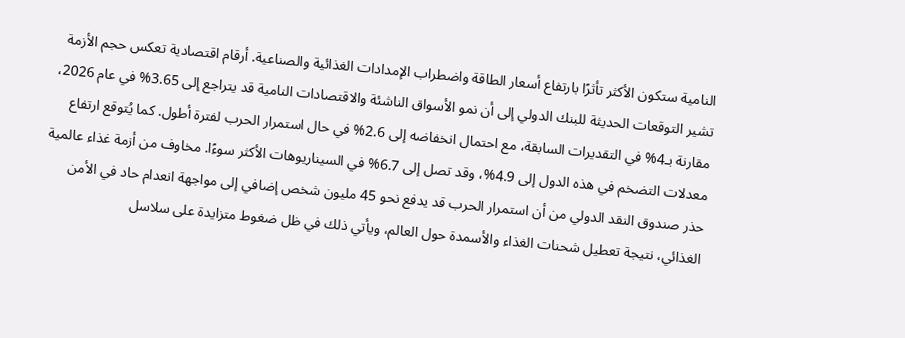النامية ستكون الأكثر تأثرًا بارتفاع أسعار الطاقة واضطراب الإمدادات الغذائية والصناعية. أرقام اقتصادية تعكس حجم الأزمة تشير التوقعات الحديثة للبنك الدولي إلى أن نمو الأسواق الناشئة والاقتصادات النامية قد يتراجع إلى 3.65% في عام 2026، مقارنة بـ4% في التقديرات السابقة، مع احتمال انخفاضه إلى 2.6% في حال استمرار الحرب لفترة أطول. كما يُتوقع ارتفاع معدلات التضخم في هذه الدول إلى 4.9%، وقد تصل إلى 6.7% في السيناريوهات الأكثر سوءًا. مخاوف من أزمة غذاء عالمية حذر صندوق النقد الدولي من أن استمرار الحرب قد يدفع نحو 45 مليون شخص إضافي إلى مواجهة انعدام حاد في الأمن الغذائي، نتيجة تعطيل شحنات الغذاء والأسمدة حول العالم، ويأتي ذلك في ظل ضغوط متزايدة على سلاسل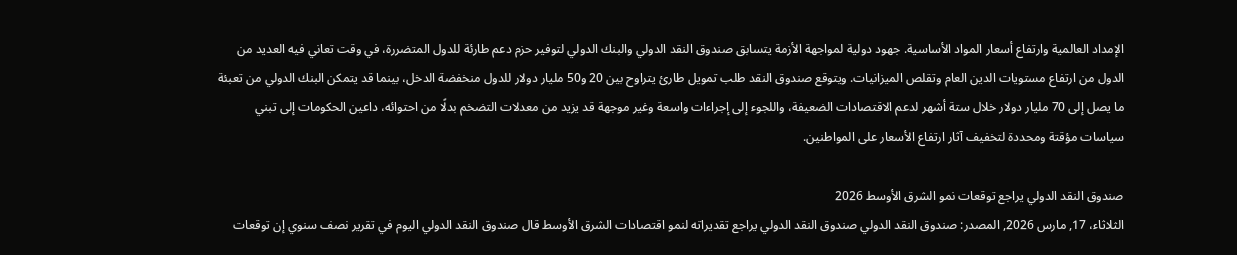الإمداد العالمية وارتفاع أسعار المواد الأساسية. جهود دولية لمواجهة الأزمة يتسابق صندوق النقد الدولي والبنك الدولي لتوفير حزم دعم طارئة للدول المتضررة، في وقت تعاني فيه العديد من الدول من ارتفاع مستويات الدين العام وتقلص الميزانيات. ويتوقع صندوق النقد طلب تمويل طارئ يتراوح بين 20 و50 مليار دولار للدول منخفضة الدخل، بينما قد يتمكن البنك الدولي من تعبئة ما يصل إلى 70 مليار دولار خلال ستة أشهر لدعم الاقتصادات الضعيفة، واللجوء إلى إجراءات واسعة وغير موجهة قد يزيد من معدلات التضخم بدلًا من احتوائه، داعين الحكومات إلى تبني سياسات مؤقتة ومحددة لتخفيف آثار ارتفاع الأسعار على المواطنين.

صندوق النقد الدولي يراجع توقعات نمو الشرق الأوسط 2026
الثلاثاء، 17, مارس 2026, المصدر: صندوق النقد الدولي صندوق النقد الدولي يراجع تقديراته لنمو اقتصادات الشرق الأوسط قال صندوق النقد الدولي اليوم في تقرير نصف سنوي إن توقعات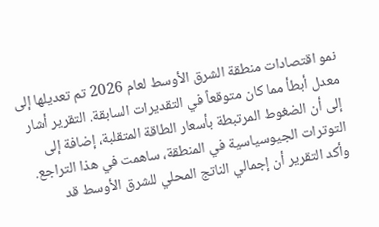نمو اقتصادات منطقة الشرق الأوسط لعام 2026 تم تعديلها إلى معدل أبطأ مما كان متوقعاً في التقديرات السابقة. التقرير أشار إلى أن الضغوط المرتبطة بأسعار الطاقة المتقلبة، إضافة إلى التوترات الجيوسياسية في المنطقة، ساهمت في هذا التراجع. وأكد التقرير أن إجمالي الناتج المحلي للشرق الأوسط قد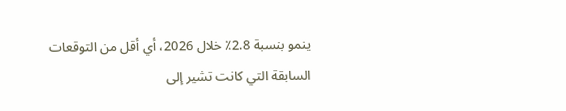ينمو بنسبة 2.8٪ خلال 2026، أي أقل من التوقعات السابقة التي كانت تشير إلى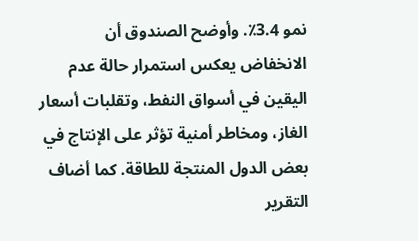نمو 3.4٪. وأوضح الصندوق أن الانخفاض يعكس استمرار حالة عدم اليقين في أسواق النفط، وتقلبات أسعار الغاز، ومخاطر أمنية تؤثر على الإنتاج في بعض الدول المنتجة للطاقة. كما أضاف التقرير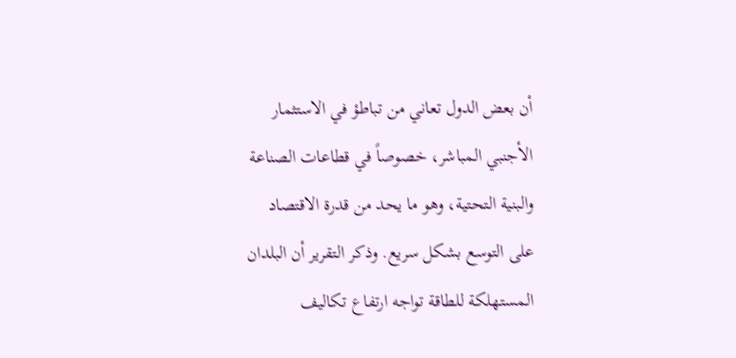أن بعض الدول تعاني من تباطؤ في الاستثمار الأجنبي المباشر، خصوصاً في قطاعات الصناعة والبنية التحتية، وهو ما يحد من قدرة الاقتصاد على التوسع بشكل سريع. وذكر التقرير أن البلدان المستهلكة للطاقة تواجه ارتفاع تكاليف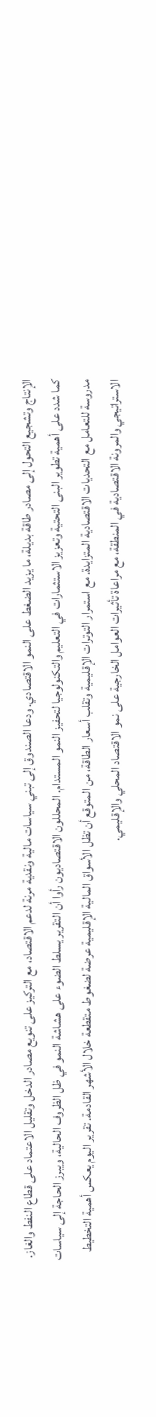الإنتاج وتشجيع التحول إلى مصادر طاقة بديلة، ما يزيد الضغط على النمو الاقتصادي. ودعا الصندوق إلى تبني سياسات مالية ونقدية مرنة لدعم الاقتصاد، مع التركيز على تنويع مصادر الدخل وتقليل الاعتماد على قطاع النفط والغاز. كما شدد على أهمية تطوير البنى التحتية وتعزيز الاستثمارات في التعليم والتكنولوجيا لتحفيز النمو المستدام. المحللون الاقتصاديون رأوا أن التقرير يسلط الضوء على هشاشة النمو في ظل الظروف الحالية، ويبرز الحاجة إلى سياسات مدروسة للتعامل مع التحديات الاقتصادية المتزايدة. مع استمرار التوترات الإقليمية وتقلب أسعار الطاقة، من المتوقع أن تظل الأسواق المالية الإقليمية عرضة لضغوط متقطعة خلال الأشهر القادمة. تقرير اليوم يعكس أهمية التخطيط الاستراتيجي والمرونة الاقتصادية في المنطقة، مع مراعاة تأثيرات العوامل الخارجية على نمو الاقتصاد المحلي والإقليمي.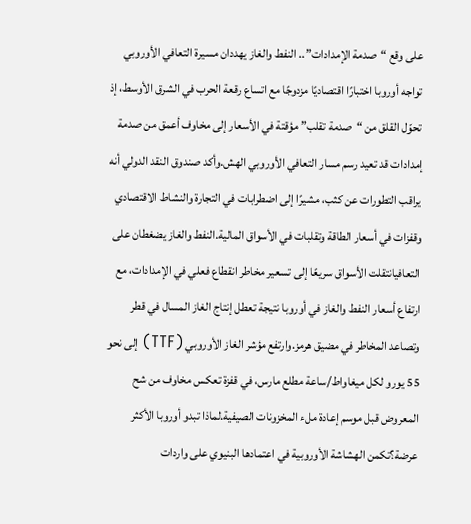على وقع “صدمة الإمدادات”.. النفط والغاز يهددان مسيرة التعافي الأوروبي
تواجه أوروبا اختبارًا اقتصاديًا مزدوجًا مع اتساع رقعة الحرب في الشرق الأوسط، إذ تحوّل القلق من “صدمة تقلب” مؤقتة في الأسعار إلى مخاوف أعمق من صدمة إمدادات قد تعيد رسم مسار التعافي الأوروبي الهش.وأكد صندوق النقد الدولي أنه يراقب التطورات عن كثب، مشيرًا إلى اضطرابات في التجارة والنشاط الاقتصادي وقفزات في أسعار الطاقة وتقلبات في الأسواق المالية.النفط والغاز يضغطان على التعافيانتقلت الأسواق سريعًا إلى تسعير مخاطر انقطاع فعلي في الإمدادات، مع ارتفاع أسعار النفط والغاز في أوروبا نتيجة تعطل إنتاج الغاز المسال في قطر وتصاعد المخاطر في مضيق هرمز.وارتفع مؤشر الغاز الأوروبي (TTF) إلى نحو 55 يورو لكل ميغاواط/ساعة مطلع مارس، في قفزة تعكس مخاوف من شح المعروض قبل موسم إعادة ملء المخزونات الصيفية.لماذا تبدو أوروبا الأكثر عرضة؟تكمن الهشاشة الأوروبية في اعتمادها البنيوي على واردات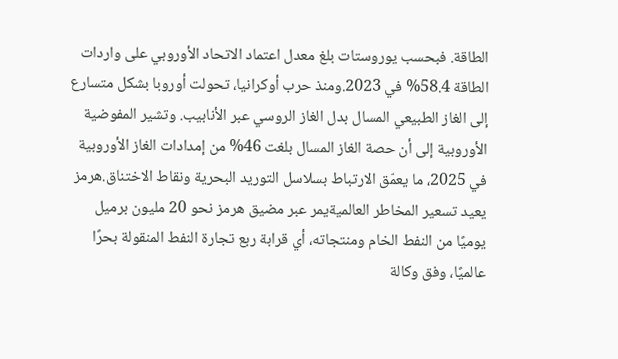الطاقة. فبحسب يوروستات بلغ معدل اعتماد الاتحاد الأوروبي على واردات الطاقة 58.4% في 2023.ومنذ حرب أوكرانيا، تحولت أوروبا بشكل متسارع إلى الغاز الطبيعي المسال بدل الغاز الروسي عبر الأنابيب. وتشير المفوضية الأوروبية إلى أن حصة الغاز المسال بلغت 46% من إمدادات الغاز الأوروبية في 2025، ما يعمّق الارتباط بسلاسل التوريد البحرية ونقاط الاختناق.هرمز يعيد تسعير المخاطر العالميةيمر عبر مضيق هرمز نحو 20 مليون برميل يوميًا من النفط الخام ومنتجاته، أي قرابة ربع تجارة النفط المنقولة بحرًا عالميًا، وفق وكالة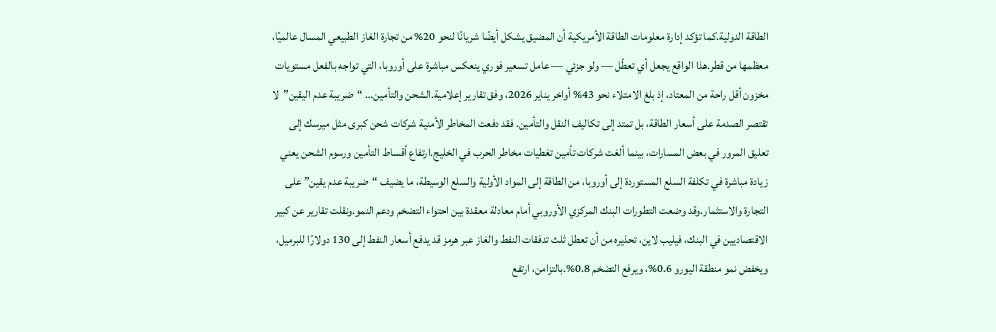الطاقة الدولية.كما تؤكد إدارة معلومات الطاقة الأمريكية أن المضيق يشكل أيضًا شريانًا لنحو 20% من تجارة الغاز الطبيعي المسال عالميًا، معظمها من قطر.هذا الواقع يجعل أي تعطّل — ولو جزئي — عامل تسعير فوري ينعكس مباشرة على أوروبا، التي تواجه بالفعل مستويات مخزون أقل راحة من المعتاد، إذ بلغ الامتلاء نحو 43% أواخر يناير 2026، وفق تقارير إعلامية.الشحن والتأمين… “ضريبة عدم اليقين”لا تقتصر الصدمة على أسعار الطاقة، بل تمتد إلى تكاليف النقل والتأمين. فقد دفعت المخاطر الأمنية شركات شحن كبرى مثل ميرسك إلى تعليق المرور في بعض المسارات، بينما ألغت شركات تأمين تغطيات مخاطر الحرب في الخليج.ارتفاع أقساط التأمين ورسوم الشحن يعني زيادة مباشرة في تكلفة السلع المستوردة إلى أوروبا، من الطاقة إلى المواد الأولية والسلع الوسيطة، ما يضيف “ضريبة عدم يقين” على التجارة والاستثمار.وقد وضعت التطورات البنك المركزي الأوروبي أمام معادلة معقدة بين احتواء التضخم ودعم النمو.ونقلت تقارير عن كبير الاقتصاديين في البنك، فيليب لاين، تحذيره من أن تعطل ثلث تدفقات النفط والغاز عبر هرمز قد يدفع أسعار النفط إلى 130 دولارًا للبرميل، ويخفض نمو منطقة اليورو 0.6%، ويرفع التضخم 0.8%.بالتزامن، ارتفع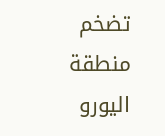تضخم منطقة اليورو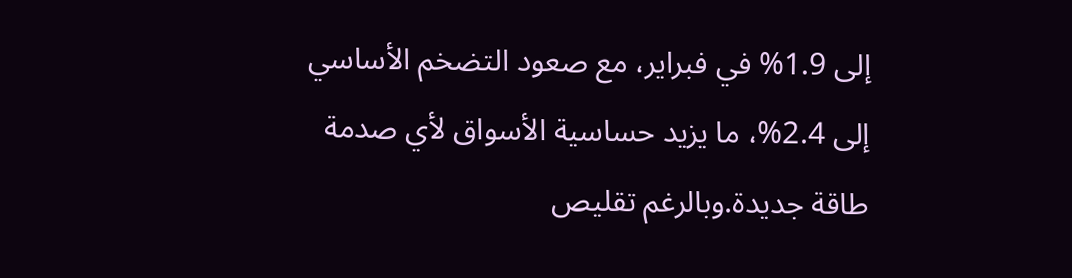إلى 1.9% في فبراير، مع صعود التضخم الأساسي إلى 2.4%، ما يزيد حساسية الأسواق لأي صدمة طاقة جديدة.وبالرغم تقليص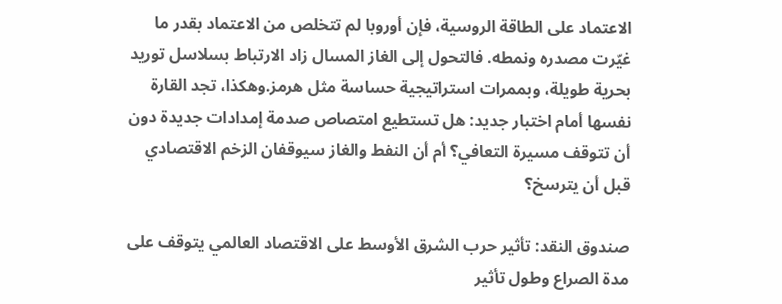الاعتماد على الطاقة الروسية، فإن أوروبا لم تتخلص من الاعتماد بقدر ما غيّرت مصدره ونمطه. فالتحول إلى الغاز المسال زاد الارتباط بسلاسل توريد بحرية طويلة، وبممرات استراتيجية حساسة مثل هرمز.وهكذا، تجد القارة نفسها أمام اختبار جديد: هل تستطيع امتصاص صدمة إمدادات جديدة دون أن تتوقف مسيرة التعافي؟ أم أن النفط والغاز سيوقفان الزخم الاقتصادي قبل أن يترسخ؟

صندوق النقد: تأثير حرب الشرق الأوسط على الاقتصاد العالمي يتوقف على مدة الصراع وطول تأثير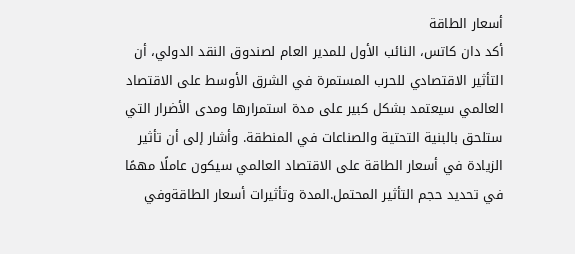أسعار الطاقة
أكد دان كاتس، النائب الأول للمدير العام لصندوق النقد الدولي، أن التأثير الاقتصادي للحرب المستمرة في الشرق الأوسط على الاقتصاد العالمي سيعتمد بشكل كبير على مدة استمرارها ومدى الأضرار التي ستلحق بالبنية التحتية والصناعات في المنطقة. وأشار إلى أن تأثير الزيادة في أسعار الطاقة على الاقتصاد العالمي سيكون عاملًا مهمًا في تحديد حجم التأثير المحتمل.المدة وتأثيرات أسعار الطاقةوفي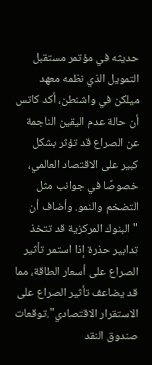حديثه في مؤتمر مستقبل التمويل الذي نظمه معهد ميلكن في واشنطن، أكد كاتس أن حالة عدم اليقين الناجمة عن الصراع قد تؤثر بشكل كبير على الاقتصاد العالمي، خصوصًا في جوانب مثل التضخم والنمو. وأضاف أن "البنوك المركزية قد تتخذ تدابير حذرة إذا استمر تأثير الصراع على أسعار الطاقة، مما قد يضاعف تأثير الصراع على الاستقرار الاقتصادي".توقعات صندوق النقد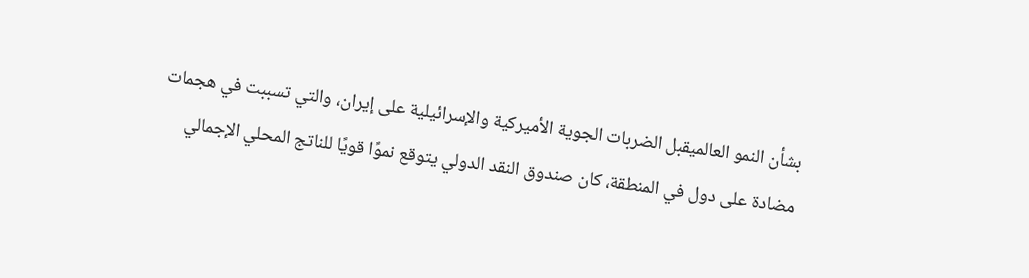بشأن النمو العالميقبل الضربات الجوية الأميركية والإسرائيلية على إيران، والتي تسببت في هجمات مضادة على دول في المنطقة، كان صندوق النقد الدولي يتوقع نموًا قويًا للناتج المحلي الإجمالي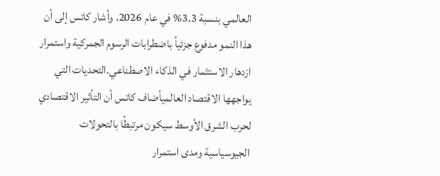العالمي بنسبة 3.3% في عام 2026. وأشار كاتس إلى أن هذا النمو مدفوع جزئياً باضطرابات الرسوم الجمركية واستمرار ازدهار الاستثمار في الذكاء الاصطناعي.التحديات التي يواجهها الاقتصاد العالميأضاف كاتس أن التأثير الاقتصادي لحرب الشرق الأوسط سيكون مرتبطًا بالتحولات الجيوسياسية ومدى استمرار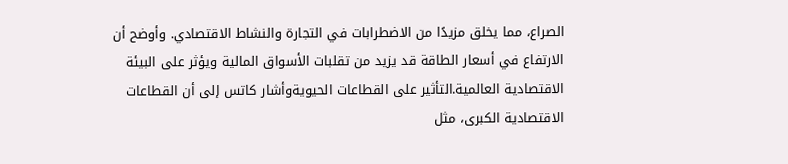الصراع، مما يخلق مزيدًا من الاضطرابات في التجارة والنشاط الاقتصادي. وأوضح أن الارتفاع في أسعار الطاقة قد يزيد من تقلبات الأسواق المالية ويؤثر على البيئة الاقتصادية العالمية.التأثير على القطاعات الحيويةوأشار كاتس إلى أن القطاعات الاقتصادية الكبرى، مثل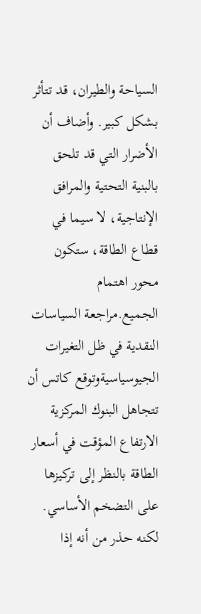السياحة والطيران، قد تتأثر بشكل كبير. وأضاف أن الأضرار التي قد تلحق بالبنية التحتية والمرافق الإنتاجية، لا سيما في قطاع الطاقة، ستكون محور اهتمام الجميع.مراجعة السياسات النقدية في ظل التغيرات الجيوسياسيةوتوقع كاتس أن تتجاهل البنوك المركزية الارتفاع المؤقت في أسعار الطاقة بالنظر إلى تركيزها على التضخم الأساسي. لكنه حذر من أنه إذا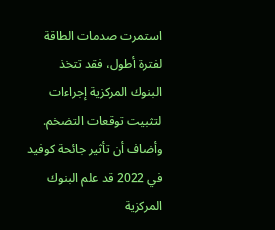استمرت صدمات الطاقة لفترة أطول، فقد تتخذ البنوك المركزية إجراءات لتثبيت توقعات التضخم. وأضاف أن تأثير جائحة كوفيد في 2022 قد علم البنوك المركزية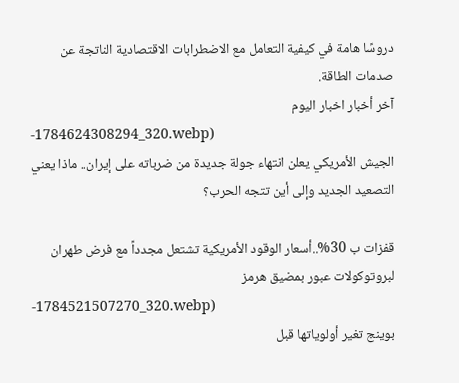دروسًا هامة في كيفية التعامل مع الاضطرابات الاقتصادية الناتجة عن صدمات الطاقة.
آخر أخبار اخبار اليوم
-1784624308294_320.webp)
الجيش الأمريكي يعلن انتهاء جولة جديدة من ضرباته على إيران.. ماذا يعني التصعيد الجديد وإلى أين تتجه الحرب؟

قفزات ب 30%..أسعار الوقود الأمريكية تشتعل مجدداً مع فرض طهران لبروتوكولات عبور بمضيق هرمز
-1784521507270_320.webp)
بوينج تغير أولوياتها قبل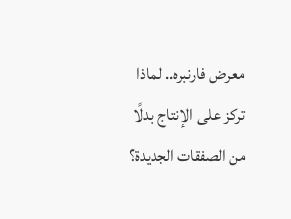معرض فارنبره.. لماذا تركز على الإنتاج بدلًا من الصفقات الجديدة؟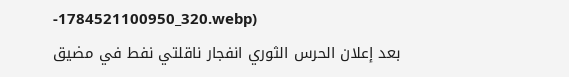-1784521100950_320.webp)
بعد إعلان الحرس الثوري انفجار ناقلتي نفط في مضيق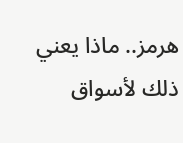هرمز.. ماذا يعني ذلك لأسواق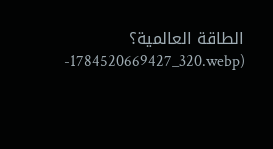الطاقة العالمية؟
-1784520669427_320.webp)